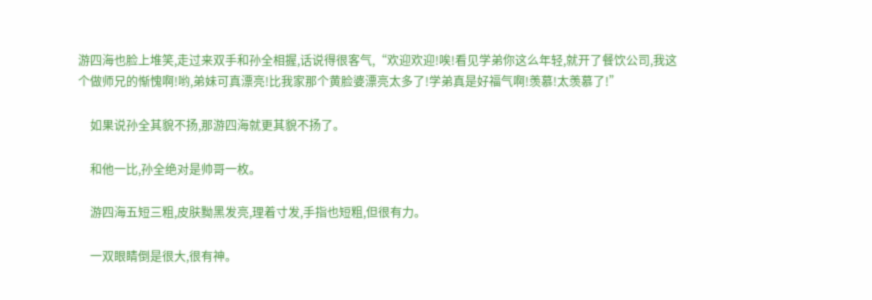游四海也脸上堆笑,走过来双手和孙全相握,话说得很客气,“欢迎欢迎!唉!看见学弟你这么年轻,就开了餐饮公司,我这个做师兄的惭愧啊!哟,弟妹可真漂亮!比我家那个黄脸婆漂亮太多了!学弟真是好福气啊!羡慕!太羡慕了!”

    如果说孙全其貌不扬,那游四海就更其貌不扬了。

    和他一比,孙全绝对是帅哥一枚。

    游四海五短三粗,皮肤黝黑发亮,理着寸发,手指也短粗,但很有力。

    一双眼睛倒是很大,很有神。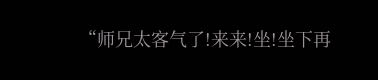“师兄太客气了!来来!坐!坐下再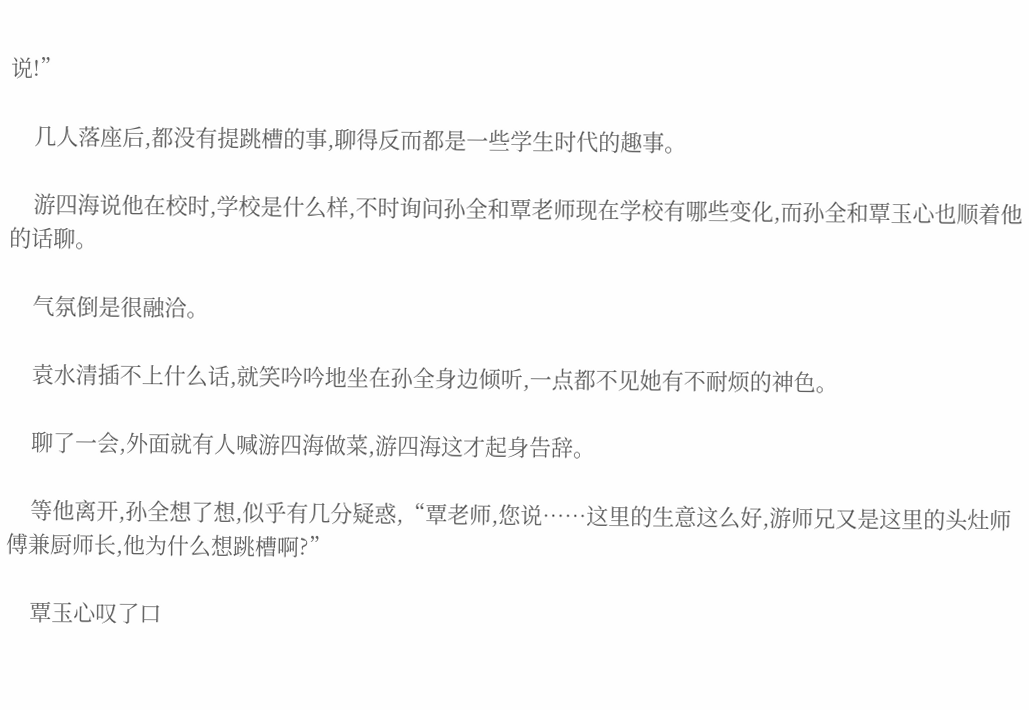说!”

    几人落座后,都没有提跳槽的事,聊得反而都是一些学生时代的趣事。

    游四海说他在校时,学校是什么样,不时询问孙全和覃老师现在学校有哪些变化,而孙全和覃玉心也顺着他的话聊。

    气氛倒是很融洽。

    袁水清插不上什么话,就笑吟吟地坐在孙全身边倾听,一点都不见她有不耐烦的神色。

    聊了一会,外面就有人喊游四海做菜,游四海这才起身告辞。

    等他离开,孙全想了想,似乎有几分疑惑,“覃老师,您说……这里的生意这么好,游师兄又是这里的头灶师傅兼厨师长,他为什么想跳槽啊?”

    覃玉心叹了口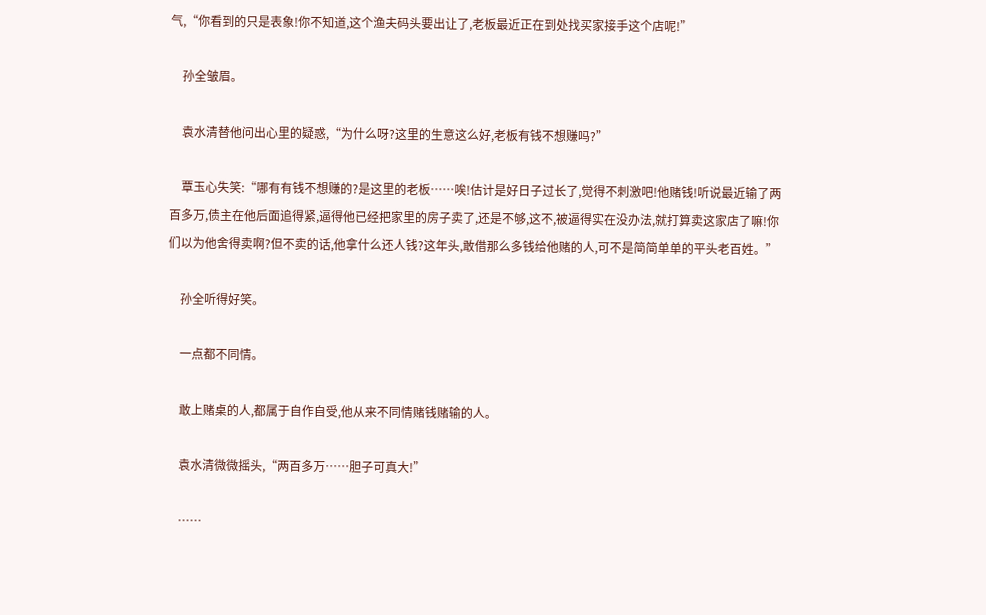气,“你看到的只是表象!你不知道,这个渔夫码头要出让了,老板最近正在到处找买家接手这个店呢!”

    孙全皱眉。

    袁水清替他问出心里的疑惑,“为什么呀?这里的生意这么好,老板有钱不想赚吗?”

    覃玉心失笑:“哪有有钱不想赚的?是这里的老板……唉!估计是好日子过长了,觉得不刺激吧!他赌钱!听说最近输了两百多万,债主在他后面追得紧,逼得他已经把家里的房子卖了,还是不够,这不,被逼得实在没办法,就打算卖这家店了嘛!你们以为他舍得卖啊?但不卖的话,他拿什么还人钱?这年头,敢借那么多钱给他赌的人,可不是简简单单的平头老百姓。”

    孙全听得好笑。

    一点都不同情。

    敢上赌桌的人,都属于自作自受,他从来不同情赌钱赌输的人。

    袁水清微微摇头,“两百多万……胆子可真大!”

    ……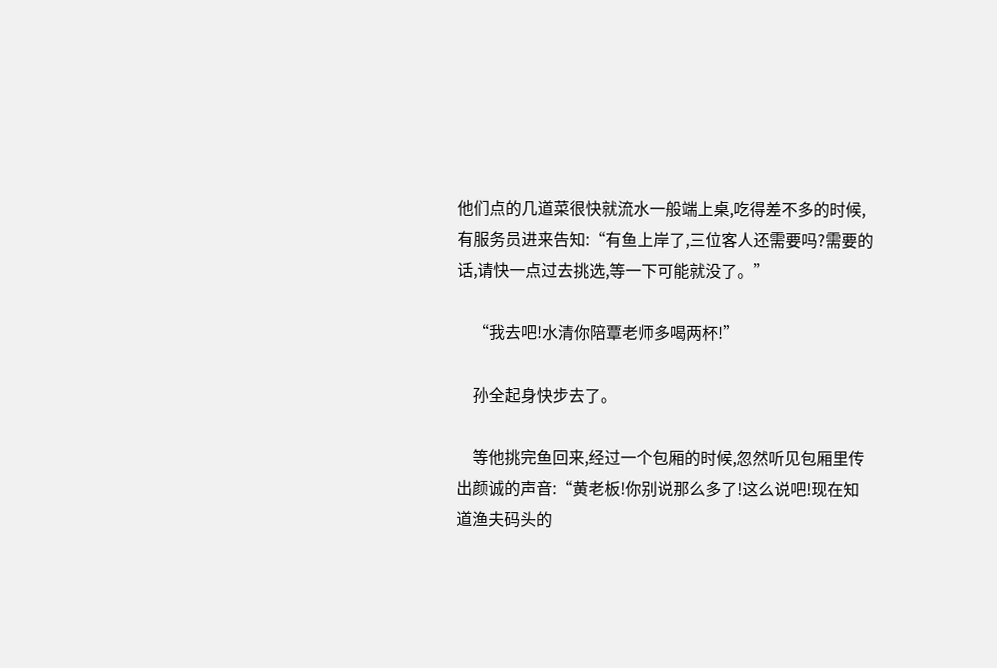他们点的几道菜很快就流水一般端上桌,吃得差不多的时候,有服务员进来告知:“有鱼上岸了,三位客人还需要吗?需要的话,请快一点过去挑选,等一下可能就没了。”

    “我去吧!水清你陪覃老师多喝两杯!”

    孙全起身快步去了。

    等他挑完鱼回来,经过一个包厢的时候,忽然听见包厢里传出颜诚的声音:“黄老板!你别说那么多了!这么说吧!现在知道渔夫码头的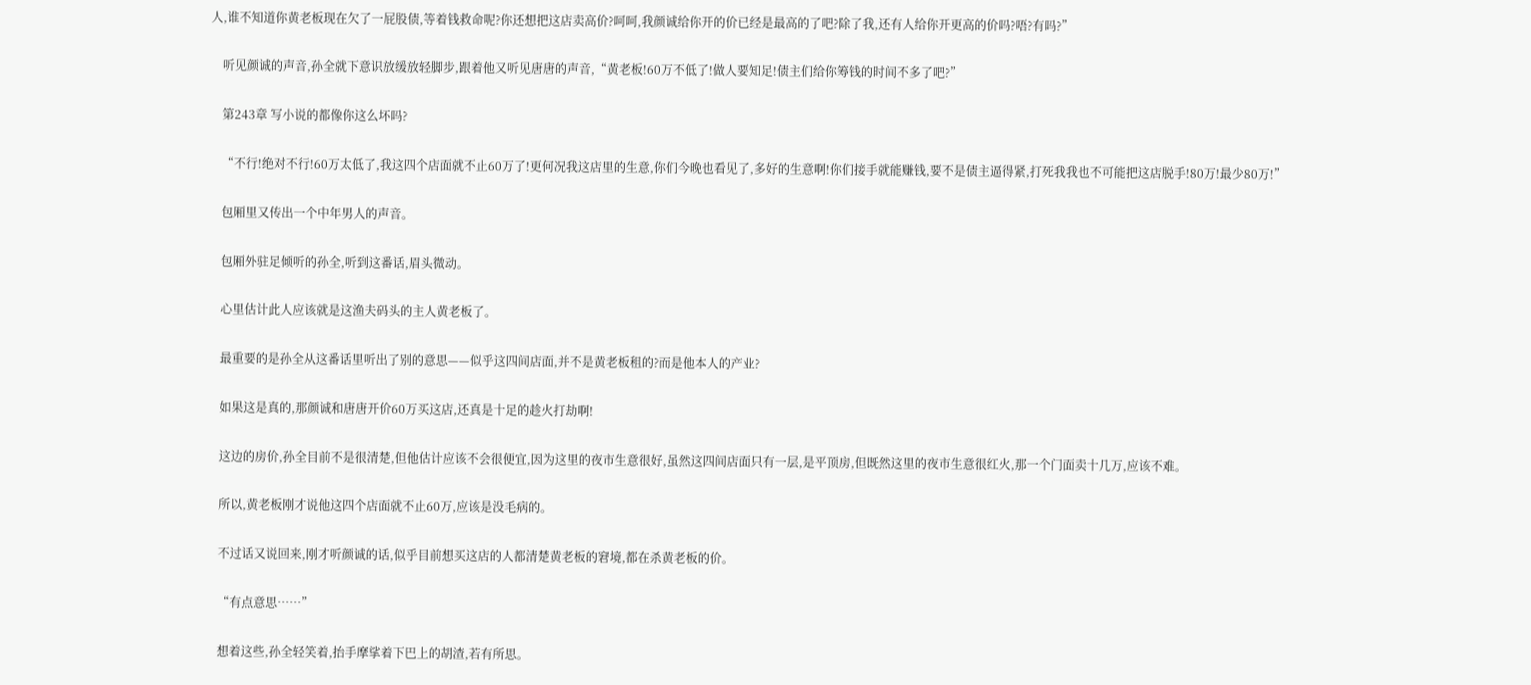人,谁不知道你黄老板现在欠了一屁股债,等着钱救命呢?你还想把这店卖高价?呵呵,我颜诚给你开的价已经是最高的了吧?除了我,还有人给你开更高的价吗?唔?有吗?”

    听见颜诚的声音,孙全就下意识放缓放轻脚步,跟着他又听见唐唐的声音,“黄老板!60万不低了!做人要知足!债主们给你筹钱的时间不多了吧?”

    第243章 写小说的都像你这么坏吗?

    “不行!绝对不行!60万太低了,我这四个店面就不止60万了!更何况我这店里的生意,你们今晚也看见了,多好的生意啊!你们接手就能赚钱,要不是债主逼得紧,打死我我也不可能把这店脱手!80万!最少80万!”

    包厢里又传出一个中年男人的声音。

    包厢外驻足倾听的孙全,听到这番话,眉头微动。

    心里估计此人应该就是这渔夫码头的主人黄老板了。

    最重要的是孙全从这番话里听出了别的意思——似乎这四间店面,并不是黄老板租的?而是他本人的产业?

    如果这是真的,那颜诚和唐唐开价60万买这店,还真是十足的趁火打劫啊!

    这边的房价,孙全目前不是很清楚,但他估计应该不会很便宜,因为这里的夜市生意很好,虽然这四间店面只有一层,是平顶房,但既然这里的夜市生意很红火,那一个门面卖十几万,应该不难。

    所以,黄老板刚才说他这四个店面就不止60万,应该是没毛病的。

    不过话又说回来,刚才听颜诚的话,似乎目前想买这店的人都清楚黄老板的窘境,都在杀黄老板的价。

    “有点意思……”

    想着这些,孙全轻笑着,抬手摩挲着下巴上的胡渣,若有所思。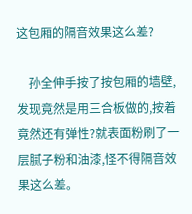这包厢的隔音效果这么差?

    孙全伸手按了按包厢的墙壁,发现竟然是用三合板做的,按着竟然还有弹性?就表面粉刷了一层腻子粉和油漆,怪不得隔音效果这么差。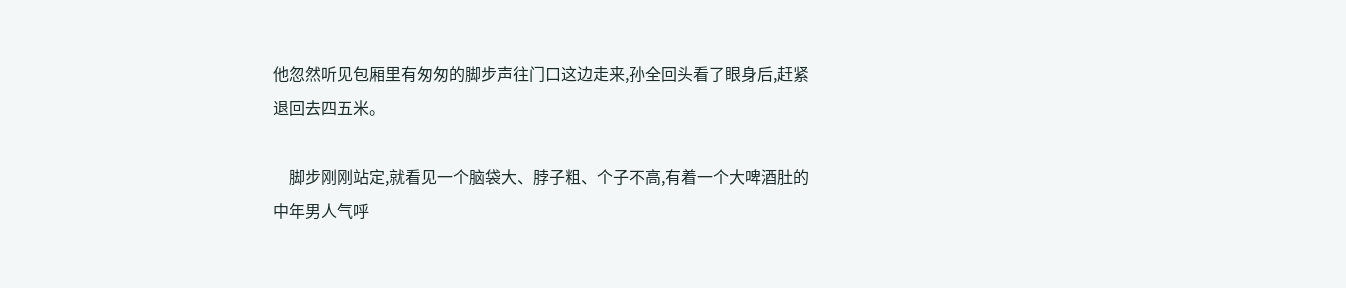他忽然听见包厢里有匆匆的脚步声往门口这边走来,孙全回头看了眼身后,赶紧退回去四五米。

    脚步刚刚站定,就看见一个脑袋大、脖子粗、个子不高,有着一个大啤酒肚的中年男人气呼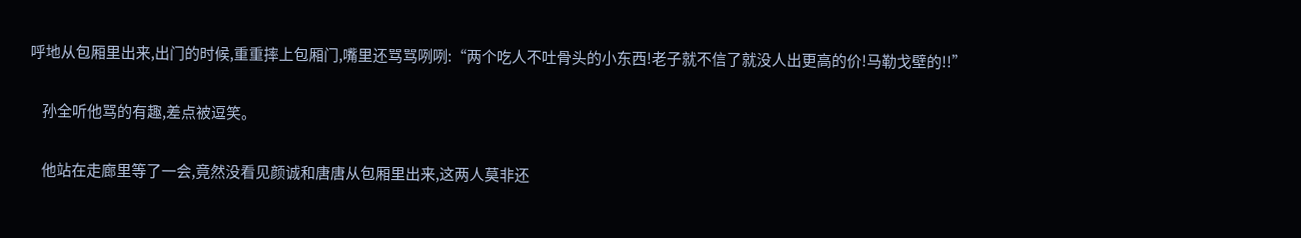呼地从包厢里出来,出门的时候,重重摔上包厢门,嘴里还骂骂咧咧:“两个吃人不吐骨头的小东西!老子就不信了就没人出更高的价!马勒戈壁的!!”

    孙全听他骂的有趣,差点被逗笑。

    他站在走廊里等了一会,竟然没看见颜诚和唐唐从包厢里出来,这两人莫非还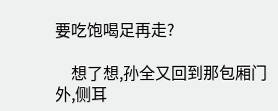要吃饱喝足再走?

    想了想,孙全又回到那包厢门外,侧耳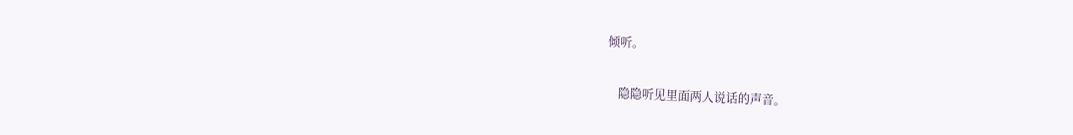倾听。

    隐隐听见里面两人说话的声音。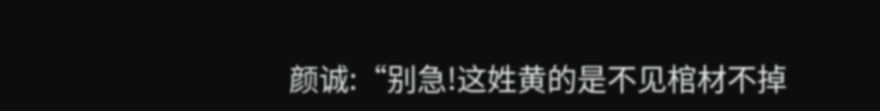颜诚:“别急!这姓黄的是不见棺材不掉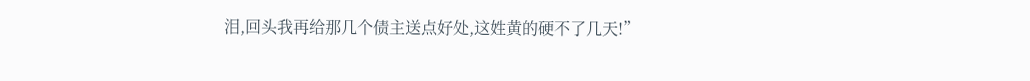泪,回头我再给那几个债主送点好处,这姓黄的硬不了几天!”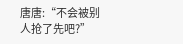唐唐:“不会被别人抢了先吧?”